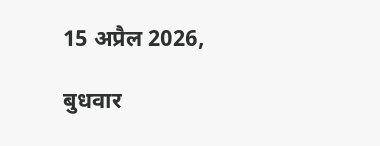15 अप्रैल 2026,

बुधवार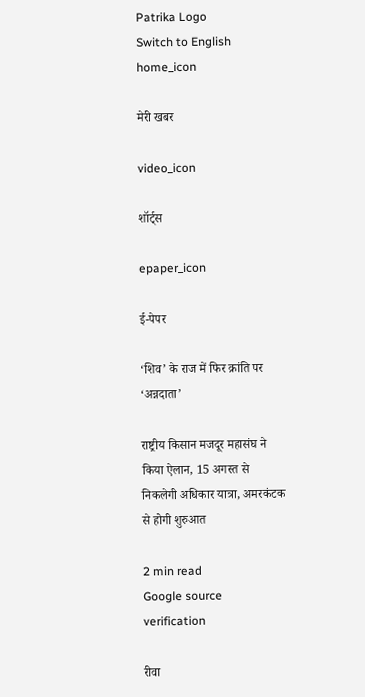Patrika Logo
Switch to English
home_icon

मेरी खबर

video_icon

शॉर्ट्स

epaper_icon

ई-पेपर

‘शिव’ के राज में फिर क्रांति पर ‘अन्नदाता’

राष्ट्रीय किसान मजदूर महासंघ ने किया ऐलान, 15 अगस्त से निकलेगी अधिकार यात्रा, अमरकंटक से होगी शुरुआत

2 min read
Google source verification

रीवा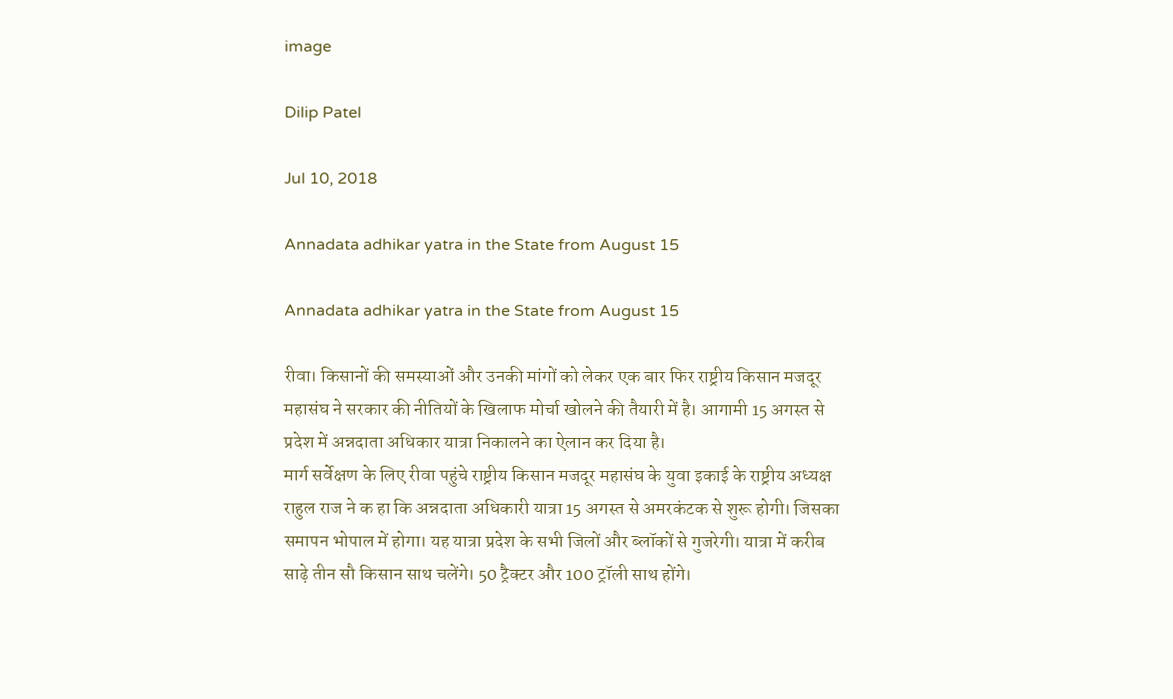image

Dilip Patel

Jul 10, 2018

Annadata adhikar yatra in the State from August 15

Annadata adhikar yatra in the State from August 15

रीवा। किसानों की समस्याओं और उनकी मांगों को लेकर एक बार फिर राष्ट्रीय किसान मजदूर महासंघ ने सरकार की नीतियों के खिलाफ मोर्चा खोलने की तैयारी में है। आगामी 15 अगस्त से प्रदेश में अन्नदाता अधिकार यात्रा निकालने का ऐलान कर दिया है।
मार्ग सर्वेक्षण के लिए रीवा पहुंचे राष्ट्रीय किसान मजदूर महासंघ के युवा इकाई के राष्ट्रीय अध्यक्ष राहुल राज ने क हा कि अन्नदाता अधिकारी यात्रा 15 अगस्त से अमरकंटक से शुरू होगी। जिसका समापन भोपाल में होगा। यह यात्रा प्रदेश के सभी जिलों और ब्लॉकों से गुजरेगी। यात्रा में करीब साढ़े तीन सौ किसान साथ चलेंगे। 50 ट्रैक्टर और 100 ट्रॉली साथ होंगे।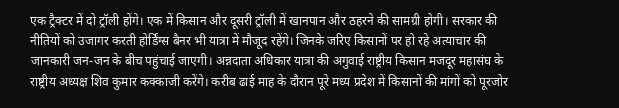एक ट्रैक्टर में दो ट्रॉली होंगे। एक में किसान और दूसरी ट्रॉली में खानपान और ठहरने की सामग्री होगी। सरकार की नीतियों को उजागर करती होर्डिंग्स बैनर भी यात्रा में मौजूद रहेंगे। जिनके जरिए किसानों पर हो रहे अत्याचार की जानकारी जन-जन के बीच पहुंचाई जाएगी। अन्नदाता अधिकार यात्रा की अगुवाई राष्ट्रीय किसान मजदूर महासंघ के राष्ट्रीय अध्यक्ष शिव कुमार कक्काजी करेंगे। करीब ढाई माह के दौरान पूरे मध्य प्रदेश में किसानों की मांगों को पूरजोर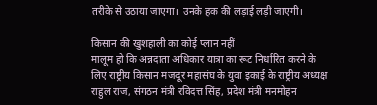तरीके से उठाया जाएगा। उनके हक की लड़ाई लड़ी जाएगी।

किसान की खुशहाली का कोई प्लान नहीं
मालूम हो कि अन्नदाता अधिकार यात्रा का रूट निर्धारित करने के लिए राष्ट्रीय किसान मजदूर महासंघ के युवा इकाई के राष्ट्रीय अध्यक्ष राहुल राज, संगठन मंत्री रविदत्त सिंह, प्रदेश मंत्री मनमोहन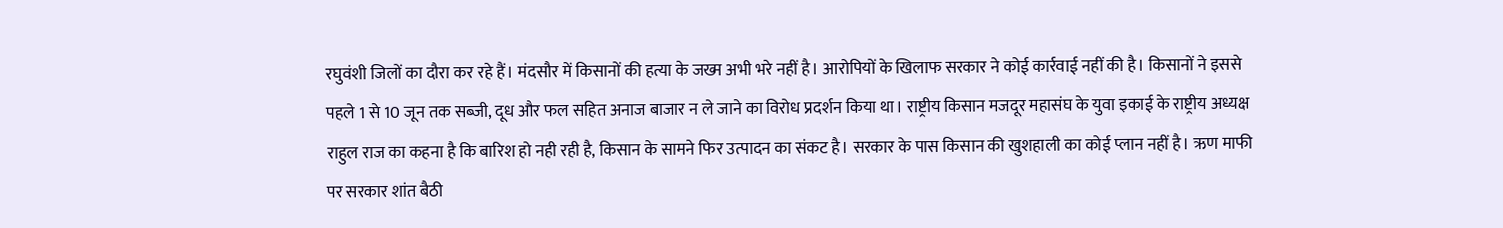रघुवंशी जिलों का दौरा कर रहे हैं। मंदसौर में किसानों की हत्या के जख्म अभी भरे नहीं है। आरोपियों के खिलाफ सरकार ने कोई कार्रवाई नहीं की है। किसानों ने इससे पहले 1 से 10 जून तक सब्जी, दूध और फल सहित अनाज बाजार न ले जाने का विरोध प्रदर्शन किया था। राष्ट्रीय किसान मजदूर महासंघ के युवा इकाई के राष्ट्रीय अध्यक्ष राहुल राज का कहना है कि बारिश हो नही रही है, किसान के सामने फिर उत्पादन का संकट है। सरकार के पास किसान की खुशहाली का कोई प्लान नहीं है। ऋण माफी पर सरकार शांत बैठी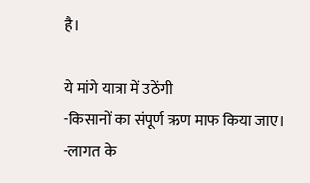है।

ये मांगे यात्रा में उठेंगी
-किसानों का संपूर्ण ऋण माफ किया जाए।
-लागत के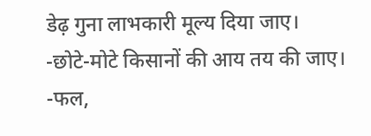डेढ़ गुना लाभकारी मूल्य दिया जाए।
-छोटे-मोटे किसानों की आय तय की जाए।
-फल,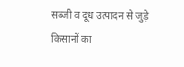सब्जी व दूध उत्पादन से जुड़े किसानों का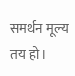समर्थन मूल्य तय हो।